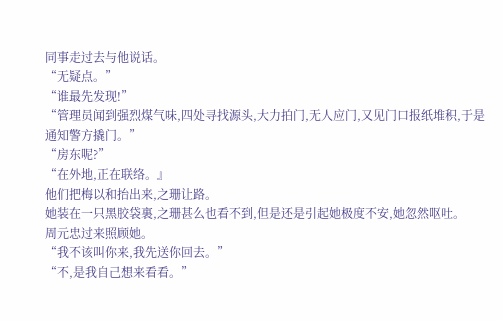同事走过去与他说话。
“无疑点。”
“谁最先发现!”
“管理员闻到强烈煤气味,四处寻找源头,大力拍门,无人应门,又见门口报纸堆积,于是通知警方撬门。”
“房东呢?”
“在外地,正在联络。』
他们把梅以和抬出来,之珊让路。
她装在一只黑胶袋裏,之珊甚么也看不到,但是还是引起她极度不安,她忽然呕吐。
周元忠过来照顾她。
“我不该叫你来,我先送你回去。”
“不,是我自己想来看看。”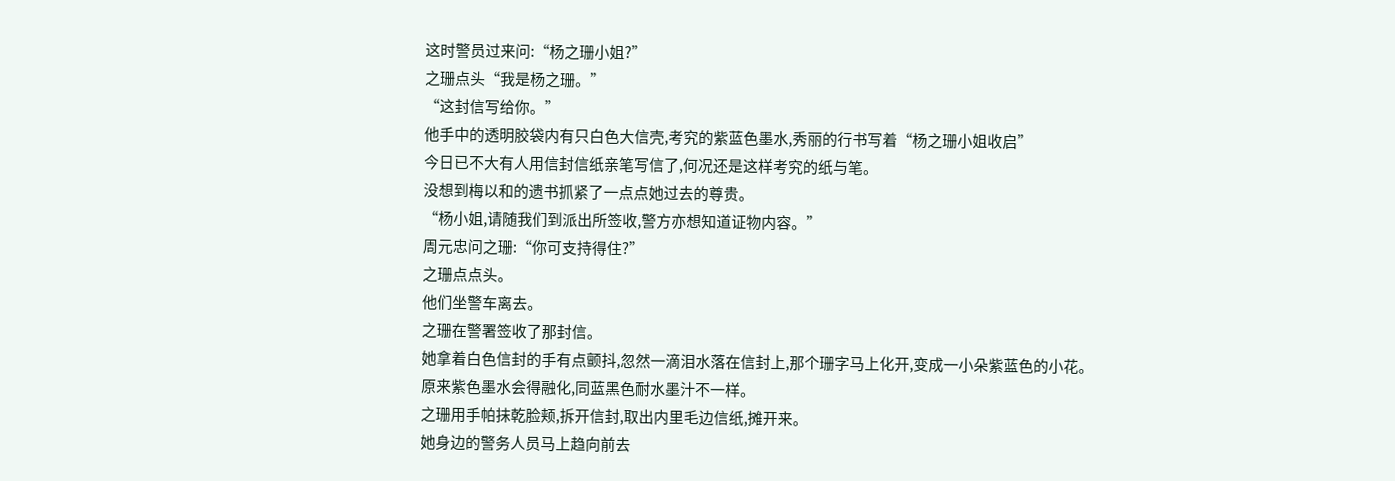这时警员过来问:“杨之珊小姐?”
之珊点头“我是杨之珊。”
“这封信写给你。”
他手中的透明胶袋内有只白色大信壳,考究的紫蓝色墨水,秀丽的行书写着“杨之珊小姐收启”
今日已不大有人用信封信纸亲笔写信了,何况还是这样考究的纸与笔。
没想到梅以和的遗书抓紧了一点点她过去的尊贵。
“杨小姐,请随我们到派出所签收,警方亦想知道证物内容。”
周元忠问之珊:“你可支持得住?”
之珊点点头。
他们坐警车离去。
之珊在警署签收了那封信。
她拿着白色信封的手有点颤抖,忽然一滴泪水落在信封上,那个珊字马上化开,变成一小朵紫蓝色的小花。
原来紫色墨水会得融化,同蓝黑色耐水墨汁不一样。
之珊用手帕抹乾脸颊,拆开信封,取出内里毛边信纸,摊开来。
她身边的警务人员马上趋向前去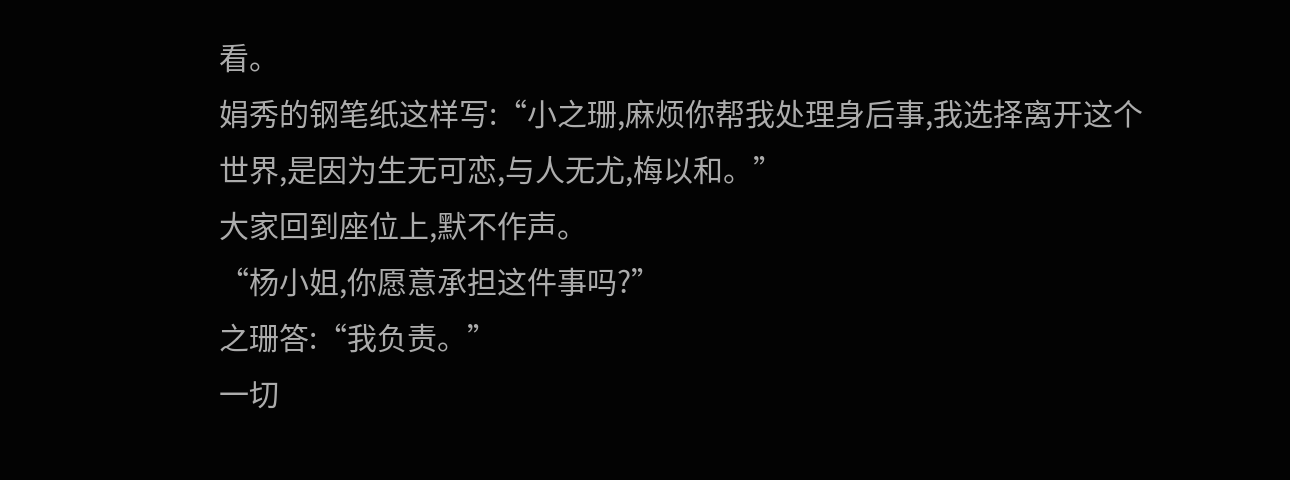看。
娟秀的钢笔纸这样写:“小之珊,麻烦你帮我处理身后事,我选择离开这个世界,是因为生无可恋,与人无尤,梅以和。”
大家回到座位上,默不作声。
“杨小姐,你愿意承担这件事吗?”
之珊答:“我负责。”
一切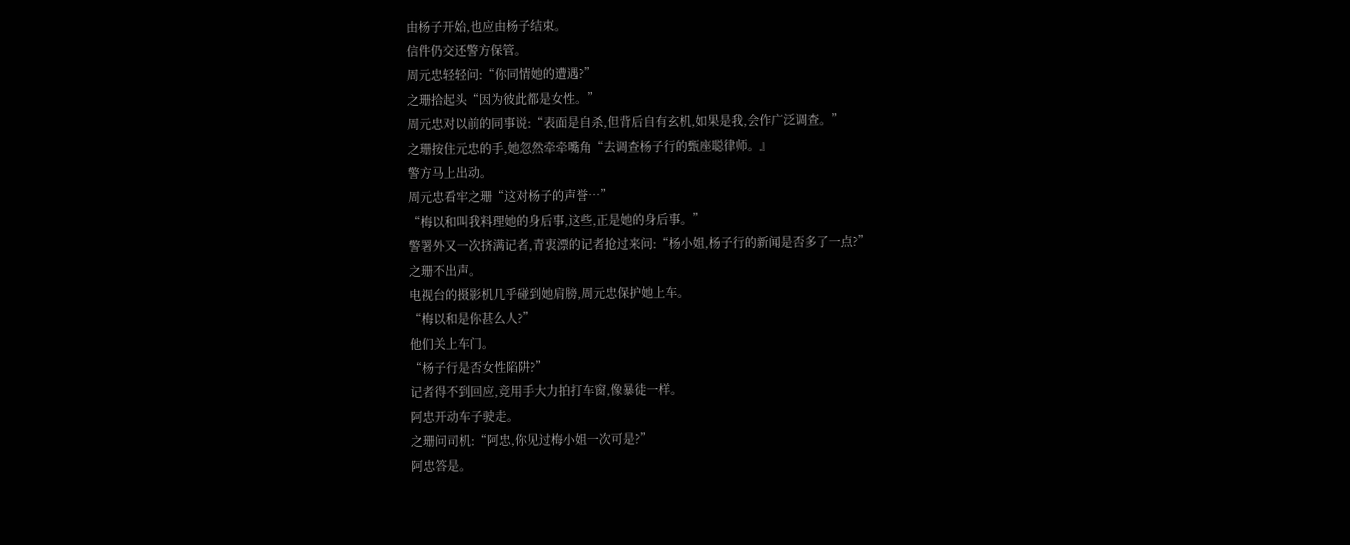由杨子开始,也应由杨子结束。
信件仍交还警方保管。
周元忠轻轻问:“你同情她的遭遇?”
之珊拾起头“因为彼此都是女性。”
周元忠对以前的同事说:“表面是自杀,但背后自有玄机,如果是我,会作广泛调查。”
之珊按住元忠的手,她忽然牵牵嘴角“去调查杨子行的甄座聪律师。』
警方马上出动。
周元忠看牢之珊“这对杨子的声誉…”
“梅以和叫我料理她的身后事,这些,正是她的身后事。”
警署外又一次挤满记者,青衷漂的记者抢过来问:“杨小姐,杨子行的新闻是否多了一点?”
之珊不出声。
电视台的摄影机几乎碰到她肩膀,周元忠保护她上车。
“梅以和是你甚么人?”
他们关上车门。
“杨子行是否女性陷阱?”
记者得不到回应,竞用手大力拍打车窗,像暴徒一样。
阿忠开动车子驶走。
之珊问司机:“阿忠,你见过梅小姐一次可是?”
阿忠答是。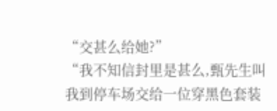“交甚么给她?”
“我不知信封里是甚么,甄先生叫我到停车场交给一位穿黑色套装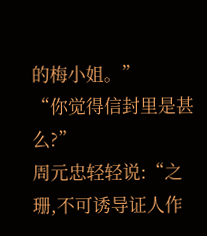的梅小姐。”
“你觉得信封里是甚么?”
周元忠轻轻说:“之珊,不可诱导证人作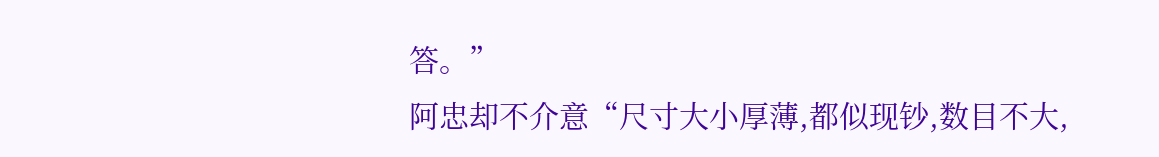答。”
阿忠却不介意“尺寸大小厚薄,都似现钞,数目不大,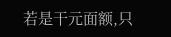若是干元面额,只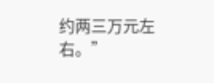约两三万元左右。”